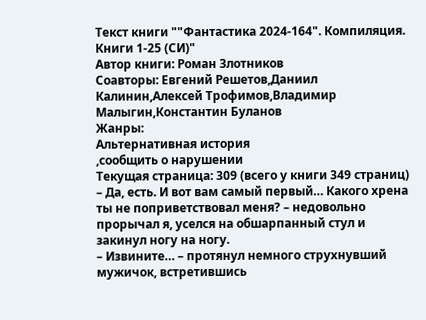Текст книги ""Фантастика 2024-164". Компиляция. Книги 1-25 (СИ)"
Автор книги: Роман Злотников
Соавторы: Евгений Решетов,Даниил Калинин,Алексей Трофимов,Владимир Малыгин,Константин Буланов
Жанры:
Альтернативная история
,сообщить о нарушении
Текущая страница: 309 (всего у книги 349 страниц)
– Да, есть. И вот вам самый первый… Какого хрена ты не поприветствовал меня? – недовольно прорычал я, уселся на обшарпанный стул и закинул ногу на ногу.
– Извините… – протянул немного струхнувший мужичок, встретившись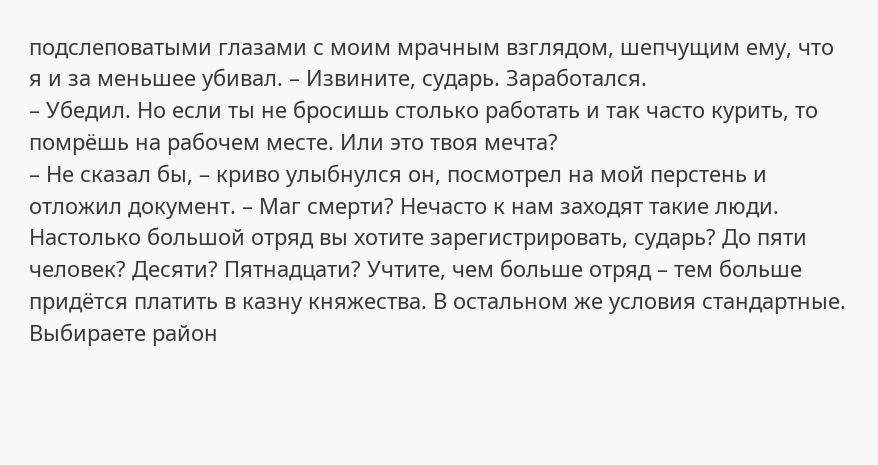подслеповатыми глазами с моим мрачным взглядом, шепчущим ему, что я и за меньшее убивал. – Извините, сударь. Заработался.
– Убедил. Но если ты не бросишь столько работать и так часто курить, то помрёшь на рабочем месте. Или это твоя мечта?
– Не сказал бы, – криво улыбнулся он, посмотрел на мой перстень и отложил документ. – Маг смерти? Нечасто к нам заходят такие люди. Настолько большой отряд вы хотите зарегистрировать, сударь? До пяти человек? Десяти? Пятнадцати? Учтите, чем больше отряд – тем больше придётся платить в казну княжества. В остальном же условия стандартные. Выбираете район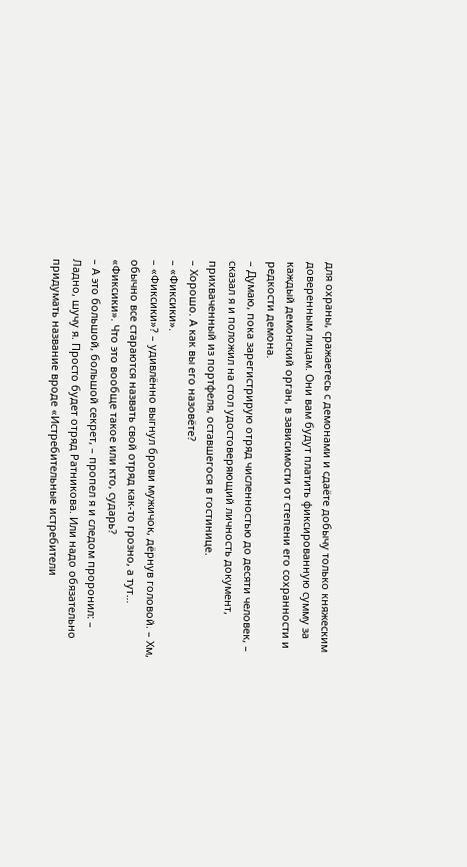для охраны, сражаетесь с демонами и сдаёте добычу только княжеским доверенным лицам. Они вам будут платить фиксированную сумму за каждый демонский орган, в зависимости от степени его сохранности и редкости демона.
– Думаю, пока зарегистрирую отряд численностью до десяти человек, – сказал я и положил на стол удостоверяющий личность документ, прихваченный из портфеля, оставшегося в гостинице.
– Хорошо. А как вы его назовёте?
– «Фиксики».
– «Фиксики»? – удивлённо выгнул брови мужичок, дёрнув головой. – Хм, обычно все стараются назвать свой отряд как-то грозно, а тут… «Фиксики». Что это вообще такое или кто, сударь?
– А это большой, большой секрет, – пропел я и следом проронил: – Ладно, шучу я. Просто будет отряд Ратникова. Или надо обязательно придумать название вроде «Истребительные истребители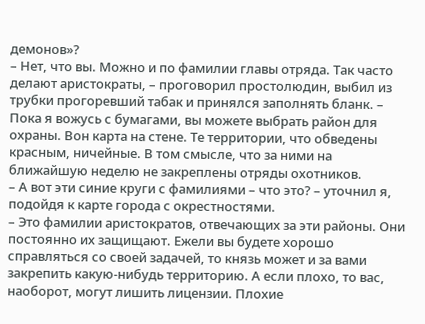демонов»?
– Нет, что вы. Можно и по фамилии главы отряда. Так часто делают аристократы, – проговорил простолюдин, выбил из трубки прогоревший табак и принялся заполнять бланк. – Пока я вожусь с бумагами, вы можете выбрать район для охраны. Вон карта на стене. Те территории, что обведены красным, ничейные. В том смысле, что за ними на ближайшую неделю не закреплены отряды охотников.
– А вот эти синие круги с фамилиями – что это? – уточнил я, подойдя к карте города с окрестностями.
– Это фамилии аристократов, отвечающих за эти районы. Они постоянно их защищают. Ежели вы будете хорошо справляться со своей задачей, то князь может и за вами закрепить какую-нибудь территорию. А если плохо, то вас, наоборот, могут лишить лицензии. Плохие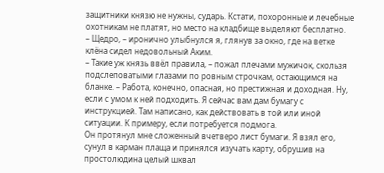защитники князю не нужны, сударь. Кстати, похоронные и лечебные охотникам не платят, но место на кладбище выделяют бесплатно.
– Щедро, – иронично улыбнулся я, глянув за окно, где на ветке клёна сидел недовольный Аким.
– Такие уж князь ввёл правила, – пожал плечами мужичок, скользя подслеповатыми глазами по ровным строчкам, остающимся на бланке. – Работа, конечно, опасная, но престижная и доходная. Ну, если с умом к ней подходить. Я сейчас вам дам бумагу с инструкцией. Там написано, как действовать в той или иной ситуации. К примеру, если потребуется подмога.
Он протянул мне сложенный вчетверо лист бумаги. Я взял его, сунул в карман плаща и принялся изучать карту, обрушив на простолюдина целый шквал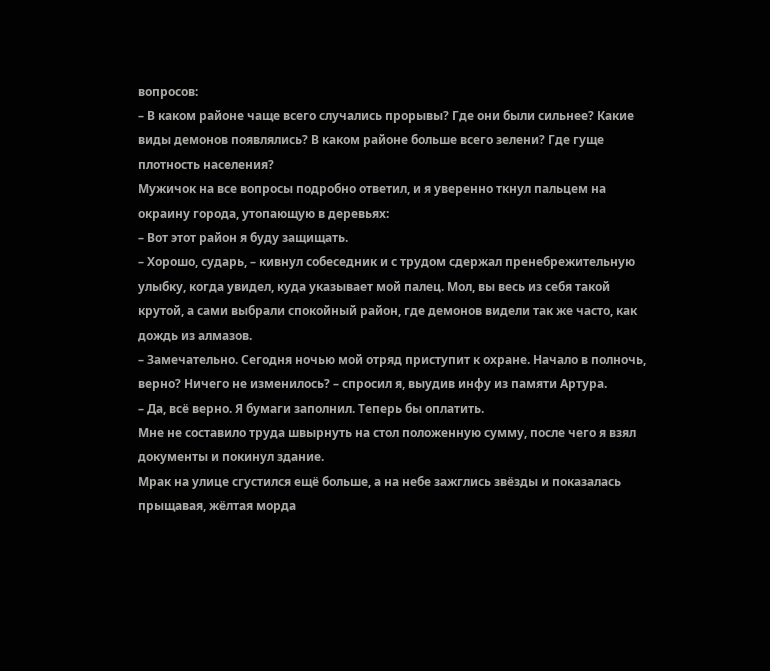вопросов:
– В каком районе чаще всего случались прорывы? Где они были сильнее? Какие виды демонов появлялись? В каком районе больше всего зелени? Где гуще плотность населения?
Мужичок на все вопросы подробно ответил, и я уверенно ткнул пальцем на окраину города, утопающую в деревьях:
– Вот этот район я буду защищать.
– Хорошо, сударь, – кивнул собеседник и с трудом сдержал пренебрежительную улыбку, когда увидел, куда указывает мой палец. Мол, вы весь из себя такой крутой, а сами выбрали спокойный район, где демонов видели так же часто, как дождь из алмазов.
– Замечательно. Сегодня ночью мой отряд приступит к охране. Начало в полночь, верно? Ничего не изменилось? – спросил я, выудив инфу из памяти Артура.
– Да, всё верно. Я бумаги заполнил. Теперь бы оплатить.
Мне не составило труда швырнуть на стол положенную сумму, после чего я взял документы и покинул здание.
Мрак на улице сгустился ещё больше, а на небе зажглись звёзды и показалась прыщавая, жёлтая морда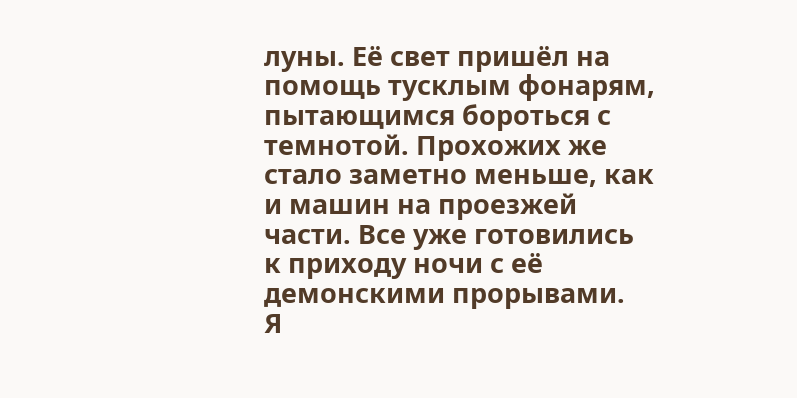луны. Её свет пришёл на помощь тусклым фонарям, пытающимся бороться с темнотой. Прохожих же стало заметно меньше, как и машин на проезжей части. Все уже готовились к приходу ночи с её демонскими прорывами.
Я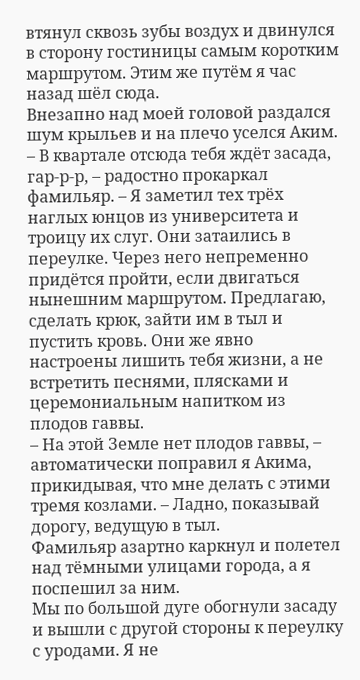втянул сквозь зубы воздух и двинулся в сторону гостиницы самым коротким маршрутом. Этим же путём я час назад шёл сюда.
Внезапно над моей головой раздался шум крыльев и на плечо уселся Аким.
– В квартале отсюда тебя ждёт засада, гар-р-р, – радостно прокаркал фамильяр. – Я заметил тех трёх наглых юнцов из университета и троицу их слуг. Они затаились в переулке. Через него непременно придётся пройти, если двигаться нынешним маршрутом. Предлагаю, сделать крюк, зайти им в тыл и пустить кровь. Они же явно настроены лишить тебя жизни, а не встретить песнями, плясками и церемониальным напитком из плодов гаввы.
– На этой Земле нет плодов гаввы, – автоматически поправил я Акима, прикидывая, что мне делать с этими тремя козлами. – Ладно, показывай дорогу, ведущую в тыл.
Фамильяр азартно каркнул и полетел над тёмными улицами города, а я поспешил за ним.
Мы по большой дуге обогнули засаду и вышли с другой стороны к переулку с уродами. Я не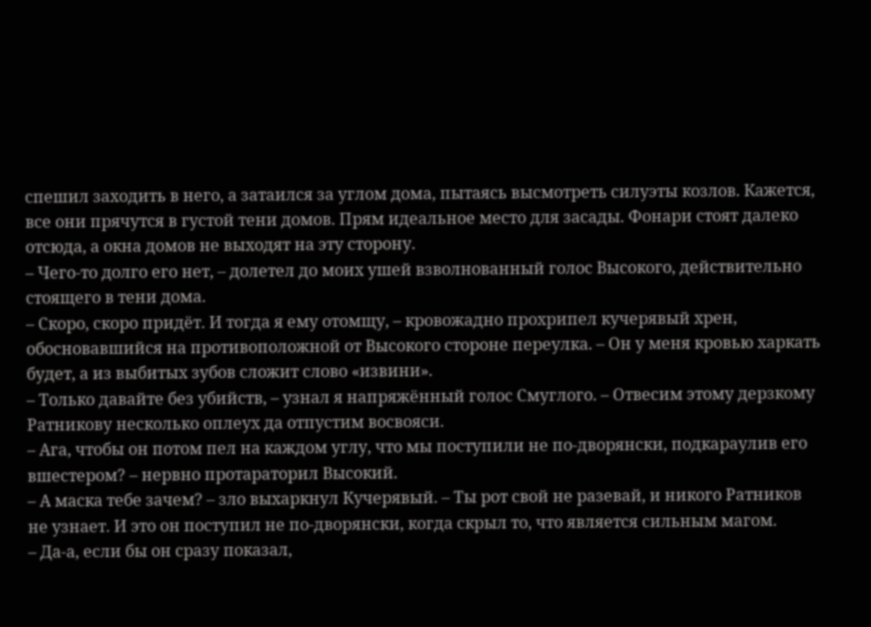спешил заходить в него, а затаился за углом дома, пытаясь высмотреть силуэты козлов. Кажется, все они прячутся в густой тени домов. Прям идеальное место для засады. Фонари стоят далеко отсюда, а окна домов не выходят на эту сторону.
– Чего-то долго его нет, – долетел до моих ушей взволнованный голос Высокого, действительно стоящего в тени дома.
– Скоро, скоро придёт. И тогда я ему отомщу, – кровожадно прохрипел кучерявый хрен, обосновавшийся на противоположной от Высокого стороне переулка. – Он у меня кровью харкать будет, а из выбитых зубов сложит слово «извини».
– Только давайте без убийств, – узнал я напряжённый голос Смуглого. – Отвесим этому дерзкому Ратникову несколько оплеух да отпустим восвояси.
– Ага, чтобы он потом пел на каждом углу, что мы поступили не по-дворянски, подкараулив его вшестером? – нервно протараторил Высокий.
– А маска тебе зачем? – зло выхаркнул Кучерявый. – Ты рот свой не разевай, и никого Ратников не узнает. И это он поступил не по-дворянски, когда скрыл то, что является сильным магом.
– Да-а, если бы он сразу показал,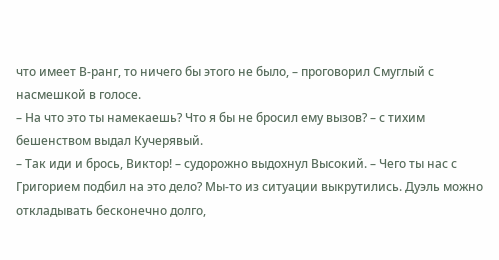что имеет В-ранг, то ничего бы этого не было, – проговорил Смуглый с насмешкой в голосе.
– На что это ты намекаешь? Что я бы не бросил ему вызов? – с тихим бешенством выдал Кучерявый.
– Так иди и брось, Виктор! – судорожно выдохнул Высокий. – Чего ты нас с Григорием подбил на это дело? Мы-то из ситуации выкрутились. Дуэль можно откладывать бесконечно долго,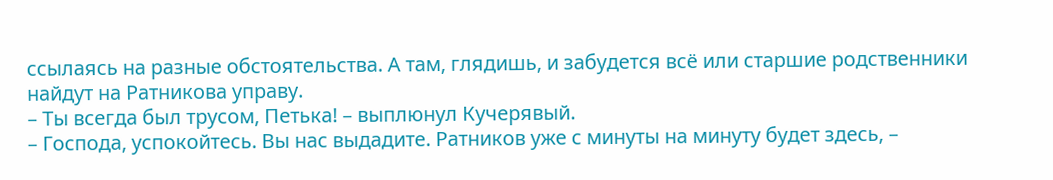ссылаясь на разные обстоятельства. А там, глядишь, и забудется всё или старшие родственники найдут на Ратникова управу.
– Ты всегда был трусом, Петька! – выплюнул Кучерявый.
– Господа, успокойтесь. Вы нас выдадите. Ратников уже с минуты на минуту будет здесь, –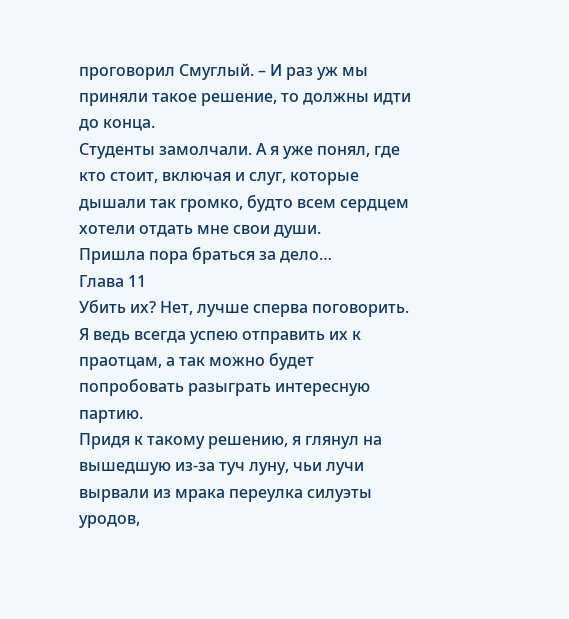проговорил Смуглый. – И раз уж мы приняли такое решение, то должны идти до конца.
Студенты замолчали. А я уже понял, где кто стоит, включая и слуг, которые дышали так громко, будто всем сердцем хотели отдать мне свои души.
Пришла пора браться за дело…
Глава 11
Убить их? Нет, лучше сперва поговорить. Я ведь всегда успею отправить их к праотцам, а так можно будет попробовать разыграть интересную партию.
Придя к такому решению, я глянул на вышедшую из-за туч луну, чьи лучи вырвали из мрака переулка силуэты уродов,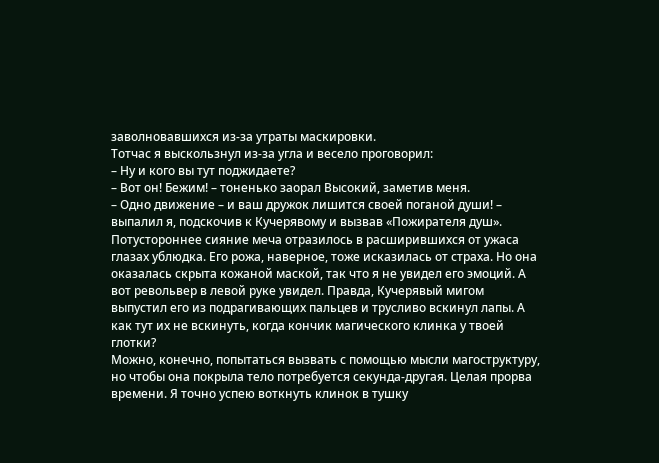заволновавшихся из-за утраты маскировки.
Тотчас я выскользнул из-за угла и весело проговорил:
– Ну и кого вы тут поджидаете?
– Вот он! Бежим! – тоненько заорал Высокий, заметив меня.
– Одно движение – и ваш дружок лишится своей поганой души! – выпалил я, подскочив к Кучерявому и вызвав «Пожирателя душ».
Потустороннее сияние меча отразилось в расширившихся от ужаса глазах ублюдка. Его рожа, наверное, тоже исказилась от страха. Но она оказалась скрыта кожаной маской, так что я не увидел его эмоций. А вот револьвер в левой руке увидел. Правда, Кучерявый мигом выпустил его из подрагивающих пальцев и трусливо вскинул лапы. А как тут их не вскинуть, когда кончик магического клинка у твоей глотки?
Можно, конечно, попытаться вызвать с помощью мысли магоструктуру, но чтобы она покрыла тело потребуется секунда-другая. Целая прорва времени. Я точно успею воткнуть клинок в тушку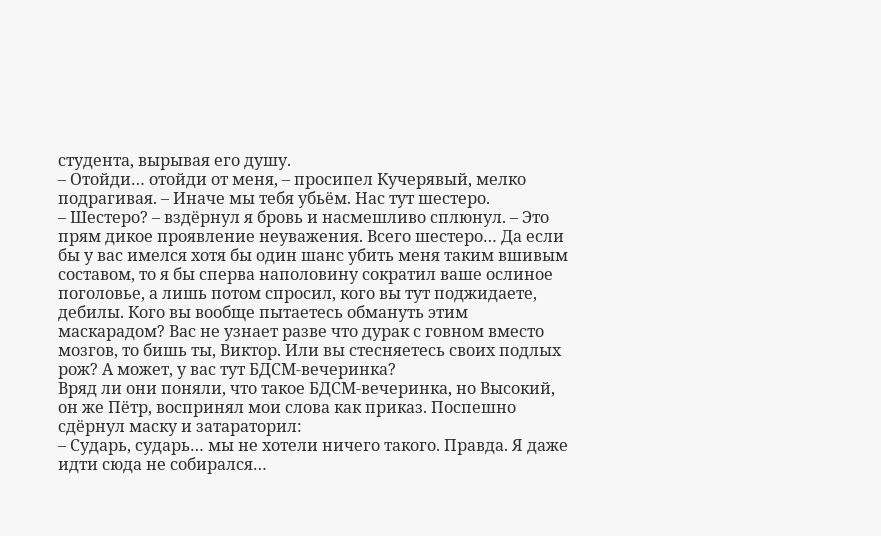студента, вырывая его душу.
– Отойди… отойди от меня, – просипел Кучерявый, мелко подрагивая. – Иначе мы тебя убьём. Нас тут шестеро.
– Шестеро? – вздёрнул я бровь и насмешливо сплюнул. – Это прям дикое проявление неуважения. Всего шестеро… Да если бы у вас имелся хотя бы один шанс убить меня таким вшивым составом, то я бы сперва наполовину сократил ваше ослиное поголовье, а лишь потом спросил, кого вы тут поджидаете, дебилы. Кого вы вообще пытаетесь обмануть этим маскарадом? Вас не узнает разве что дурак с говном вместо мозгов, то бишь ты, Виктор. Или вы стесняетесь своих подлых рож? А может, у вас тут БДСМ-вечеринка?
Вряд ли они поняли, что такое БДСМ-вечеринка, но Высокий, он же Пётр, воспринял мои слова как приказ. Поспешно сдёрнул маску и затараторил:
– Сударь, сударь… мы не хотели ничего такого. Правда. Я даже идти сюда не собирался…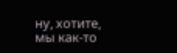ну, хотите, мы как-то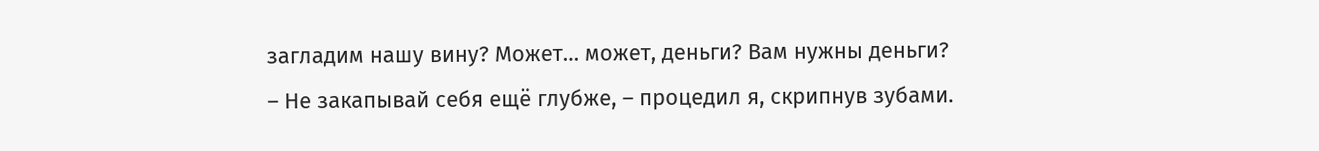загладим нашу вину? Может… может, деньги? Вам нужны деньги?
– Не закапывай себя ещё глубже, – процедил я, скрипнув зубами.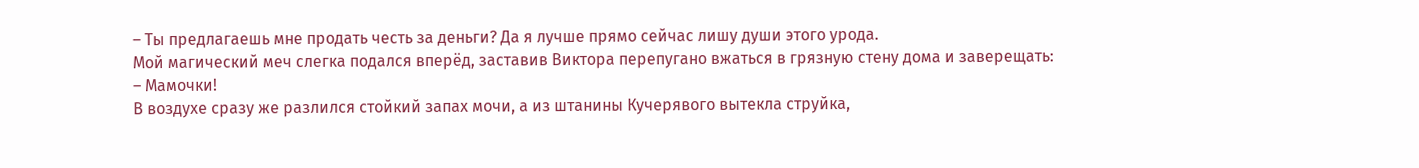– Ты предлагаешь мне продать честь за деньги? Да я лучше прямо сейчас лишу души этого урода.
Мой магический меч слегка подался вперёд, заставив Виктора перепугано вжаться в грязную стену дома и заверещать:
– Мамочки!
В воздухе сразу же разлился стойкий запах мочи, а из штанины Кучерявого вытекла струйка,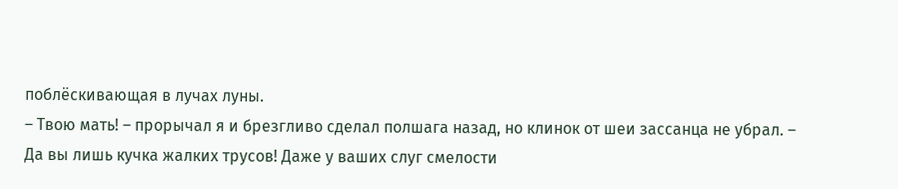поблёскивающая в лучах луны.
– Твою мать! – прорычал я и брезгливо сделал полшага назад, но клинок от шеи зассанца не убрал. – Да вы лишь кучка жалких трусов! Даже у ваших слуг смелости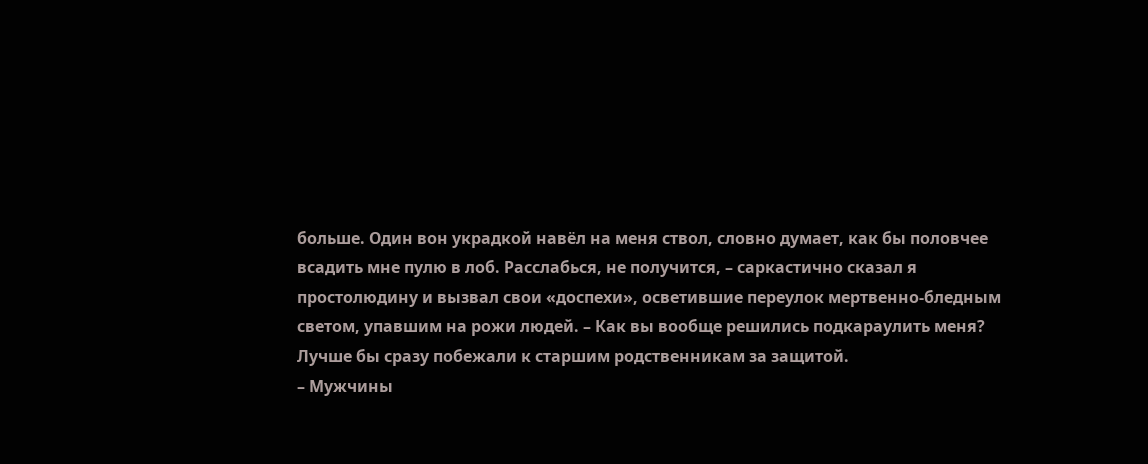больше. Один вон украдкой навёл на меня ствол, словно думает, как бы половчее всадить мне пулю в лоб. Расслабься, не получится, – саркастично сказал я простолюдину и вызвал свои «доспехи», осветившие переулок мертвенно-бледным светом, упавшим на рожи людей. – Как вы вообще решились подкараулить меня? Лучше бы сразу побежали к старшим родственникам за защитой.
– Мужчины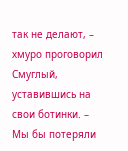так не делают, – хмуро проговорил Смуглый, уставившись на свои ботинки. – Мы бы потеряли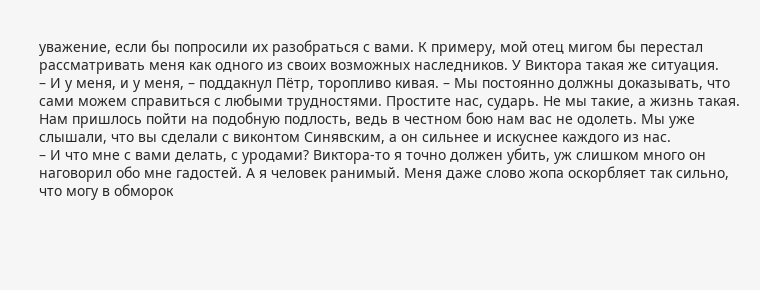уважение, если бы попросили их разобраться с вами. К примеру, мой отец мигом бы перестал рассматривать меня как одного из своих возможных наследников. У Виктора такая же ситуация.
– И у меня, и у меня, – поддакнул Пётр, торопливо кивая. – Мы постоянно должны доказывать, что сами можем справиться с любыми трудностями. Простите нас, сударь. Не мы такие, а жизнь такая. Нам пришлось пойти на подобную подлость, ведь в честном бою нам вас не одолеть. Мы уже слышали, что вы сделали с виконтом Синявским, а он сильнее и искуснее каждого из нас.
– И что мне с вами делать, с уродами? Виктора-то я точно должен убить, уж слишком много он наговорил обо мне гадостей. А я человек ранимый. Меня даже слово жопа оскорбляет так сильно, что могу в обморок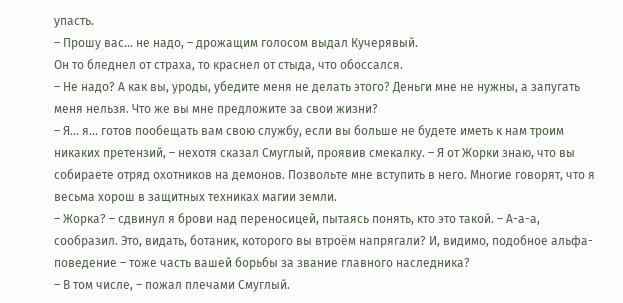упасть.
– Прошу вас… не надо, – дрожащим голосом выдал Кучерявый.
Он то бледнел от страха, то краснел от стыда, что обоссался.
– Не надо? А как вы, уроды, убедите меня не делать этого? Деньги мне не нужны, а запугать меня нельзя. Что же вы мне предложите за свои жизни?
– Я… я… готов пообещать вам свою службу, если вы больше не будете иметь к нам троим никаких претензий, – нехотя сказал Смуглый, проявив смекалку. – Я от Жорки знаю, что вы собираете отряд охотников на демонов. Позвольте мне вступить в него. Многие говорят, что я весьма хорош в защитных техниках магии земли.
– Жорка? – сдвинул я брови над переносицей, пытаясь понять, кто это такой. – А-а-а, сообразил. Это, видать, ботаник, которого вы втроём напрягали? И, видимо, подобное альфа-поведение – тоже часть вашей борьбы за звание главного наследника?
– В том числе, – пожал плечами Смуглый.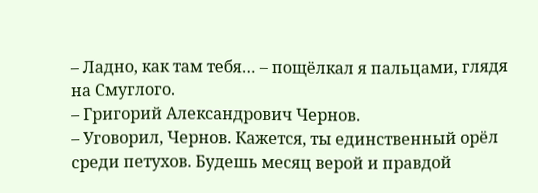– Ладно, как там тебя… – пощёлкал я пальцами, глядя на Смуглого.
– Григорий Александрович Чернов.
– Уговорил, Чернов. Кажется, ты единственный орёл среди петухов. Будешь месяц верой и правдой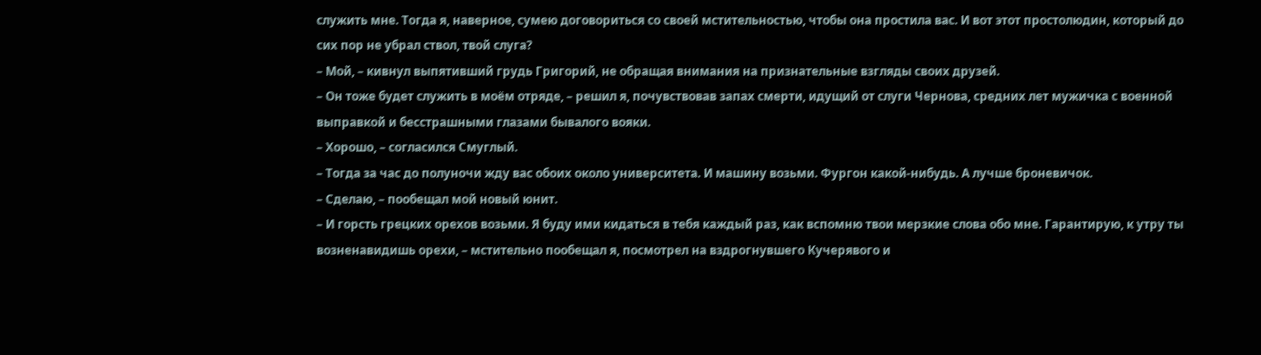служить мне. Тогда я, наверное, сумею договориться со своей мстительностью, чтобы она простила вас. И вот этот простолюдин, который до сих пор не убрал ствол, твой слуга?
– Мой, – кивнул выпятивший грудь Григорий, не обращая внимания на признательные взгляды своих друзей.
– Он тоже будет служить в моём отряде, – решил я, почувствовав запах смерти, идущий от слуги Чернова, средних лет мужичка с военной выправкой и бесстрашными глазами бывалого вояки.
– Хорошо, – согласился Смуглый.
– Тогда за час до полуночи жду вас обоих около университета. И машину возьми. Фургон какой-нибудь. А лучше броневичок.
– Сделаю, – пообещал мой новый юнит.
– И горсть грецких орехов возьми. Я буду ими кидаться в тебя каждый раз, как вспомню твои мерзкие слова обо мне. Гарантирую, к утру ты возненавидишь орехи, – мстительно пообещал я, посмотрел на вздрогнувшего Кучерявого и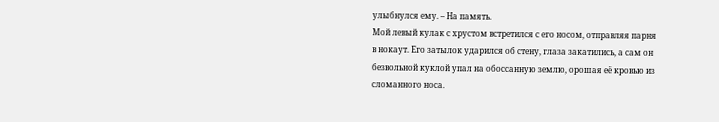улыбнулся ему. – На память.
Мой левый кулак с хрустом встретился с его носом, отправляя парня в нокаут. Его затылок ударился об стену, глаза закатились, а сам он безвольной куклой упал на обоссанную землю, орошая её кровью из сломанного носа.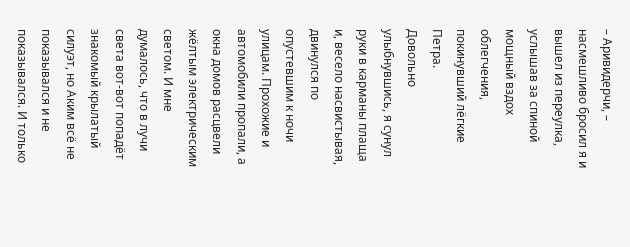– Аривидерчи, – насмешливо бросил я и вышел из переулка, услышав за спиной мощный вздох облегчения, покинувший лёгкие Петра.
Довольно улыбнувшись, я сунул руки в карманы плаща и, весело насвистывая, двинулся по опустевшим к ночи улицам. Прохожие и автомобили пропали, а окна домов расцвели жёлтым электрическим светом. И мне думалось, что в лучи света вот-вот попадёт знакомый крылатый силуэт, но Аким всё не показывался и не показывался. И только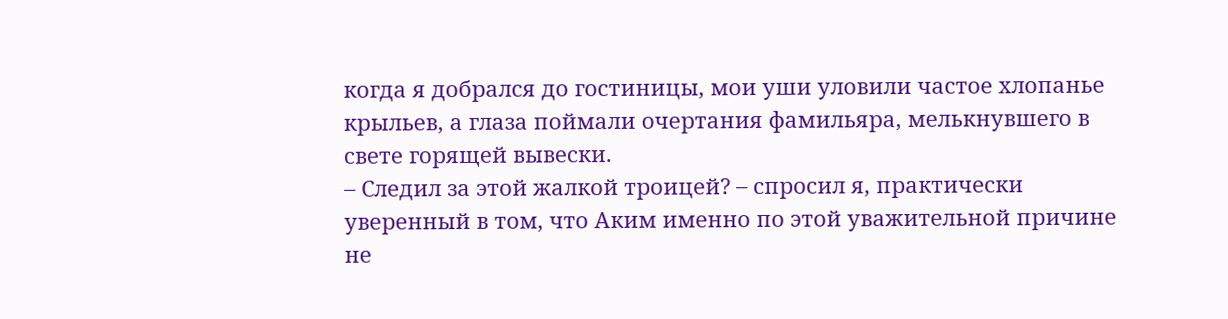когда я добрался до гостиницы, мои уши уловили частое хлопанье крыльев, а глаза поймали очертания фамильяра, мелькнувшего в свете горящей вывески.
– Следил за этой жалкой троицей? – спросил я, практически уверенный в том, что Аким именно по этой уважительной причине не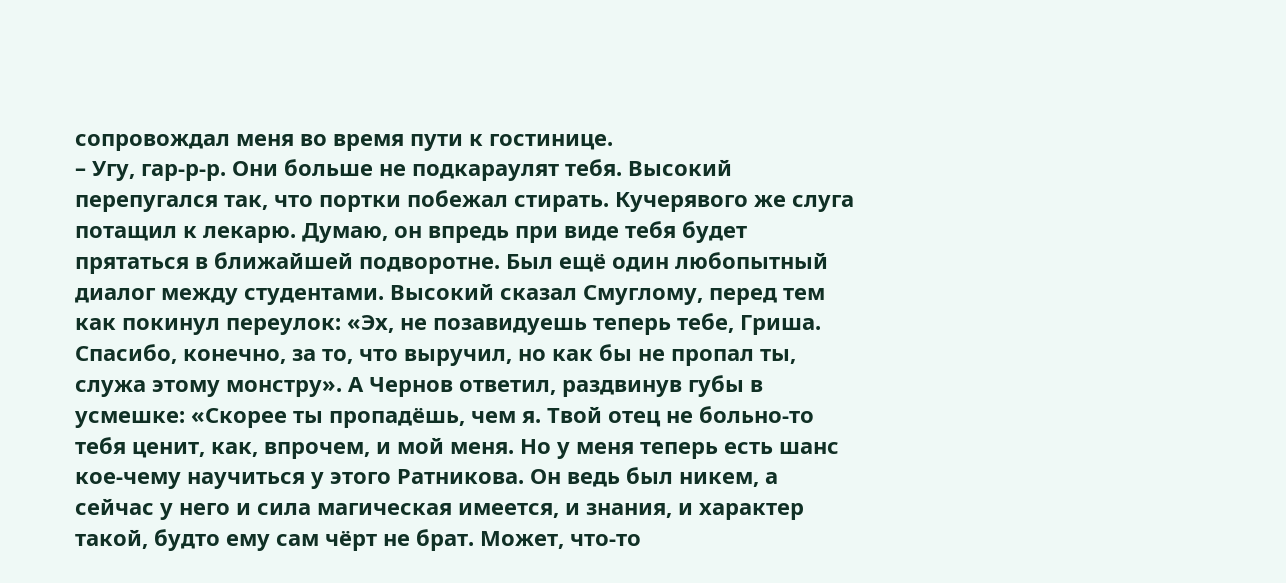сопровождал меня во время пути к гостинице.
– Угу, гар-р-р. Они больше не подкараулят тебя. Высокий перепугался так, что портки побежал стирать. Кучерявого же слуга потащил к лекарю. Думаю, он впредь при виде тебя будет прятаться в ближайшей подворотне. Был ещё один любопытный диалог между студентами. Высокий сказал Смуглому, перед тем как покинул переулок: «Эх, не позавидуешь теперь тебе, Гриша. Спасибо, конечно, за то, что выручил, но как бы не пропал ты, служа этому монстру». А Чернов ответил, раздвинув губы в усмешке: «Скорее ты пропадёшь, чем я. Твой отец не больно-то тебя ценит, как, впрочем, и мой меня. Но у меня теперь есть шанс кое-чему научиться у этого Ратникова. Он ведь был никем, а сейчас у него и сила магическая имеется, и знания, и характер такой, будто ему сам чёрт не брат. Может, что-то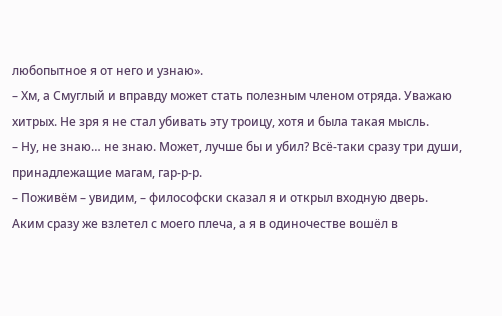любопытное я от него и узнаю».
– Хм, а Смуглый и вправду может стать полезным членом отряда. Уважаю хитрых. Не зря я не стал убивать эту троицу, хотя и была такая мысль.
– Ну, не знаю… не знаю. Может, лучше бы и убил? Всё-таки сразу три души, принадлежащие магам, гар-р-р.
– Поживём – увидим, – философски сказал я и открыл входную дверь.
Аким сразу же взлетел с моего плеча, а я в одиночестве вошёл в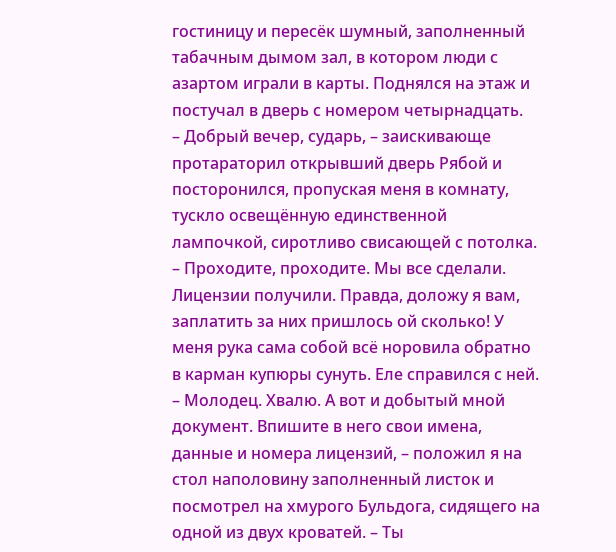гостиницу и пересёк шумный, заполненный табачным дымом зал, в котором люди с азартом играли в карты. Поднялся на этаж и постучал в дверь с номером четырнадцать.
– Добрый вечер, сударь, – заискивающе протараторил открывший дверь Рябой и посторонился, пропуская меня в комнату, тускло освещённую единственной лампочкой, сиротливо свисающей с потолка. – Проходите, проходите. Мы все сделали. Лицензии получили. Правда, доложу я вам, заплатить за них пришлось ой сколько! У меня рука сама собой всё норовила обратно в карман купюры сунуть. Еле справился с ней.
– Молодец. Хвалю. А вот и добытый мной документ. Впишите в него свои имена, данные и номера лицензий, – положил я на стол наполовину заполненный листок и посмотрел на хмурого Бульдога, сидящего на одной из двух кроватей. – Ты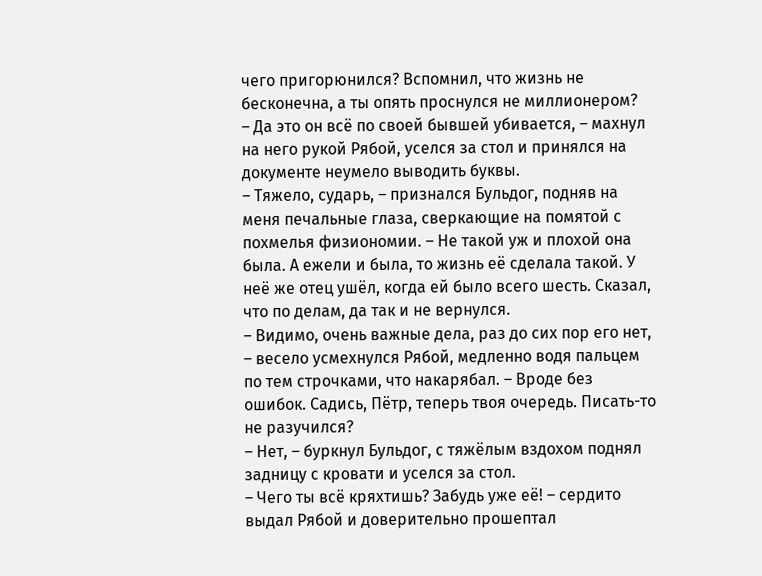чего пригорюнился? Вспомнил, что жизнь не бесконечна, а ты опять проснулся не миллионером?
– Да это он всё по своей бывшей убивается, – махнул на него рукой Рябой, уселся за стол и принялся на документе неумело выводить буквы.
– Тяжело, сударь, – признался Бульдог, подняв на меня печальные глаза, сверкающие на помятой с похмелья физиономии. – Не такой уж и плохой она была. А ежели и была, то жизнь её сделала такой. У неё же отец ушёл, когда ей было всего шесть. Сказал, что по делам, да так и не вернулся.
– Видимо, очень важные дела, раз до сих пор его нет, – весело усмехнулся Рябой, медленно водя пальцем по тем строчками, что накарябал. – Вроде без ошибок. Садись, Пётр, теперь твоя очередь. Писать-то не разучился?
– Нет, – буркнул Бульдог, с тяжёлым вздохом поднял задницу с кровати и уселся за стол.
– Чего ты всё кряхтишь? Забудь уже её! – сердито выдал Рябой и доверительно прошептал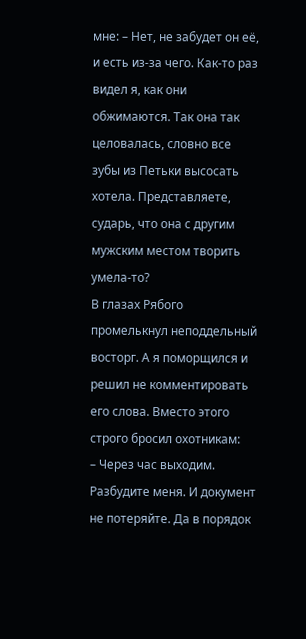мне: – Нет, не забудет он её, и есть из-за чего. Как-то раз видел я, как они обжимаются. Так она так целовалась, словно все зубы из Петьки высосать хотела. Представляете, сударь, что она с другим мужским местом творить умела-то?
В глазах Рябого промелькнул неподдельный восторг. А я поморщился и решил не комментировать его слова. Вместо этого строго бросил охотникам:
– Через час выходим. Разбудите меня. И документ не потеряйте. Да в порядок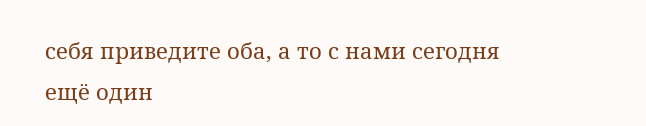себя приведите оба, а то с нами сегодня ещё один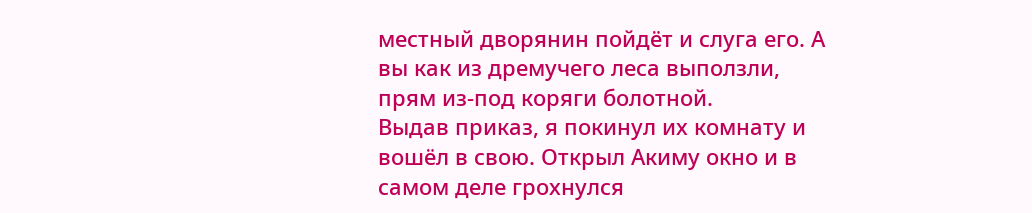местный дворянин пойдёт и слуга его. А вы как из дремучего леса выползли, прям из-под коряги болотной.
Выдав приказ, я покинул их комнату и вошёл в свою. Открыл Акиму окно и в самом деле грохнулся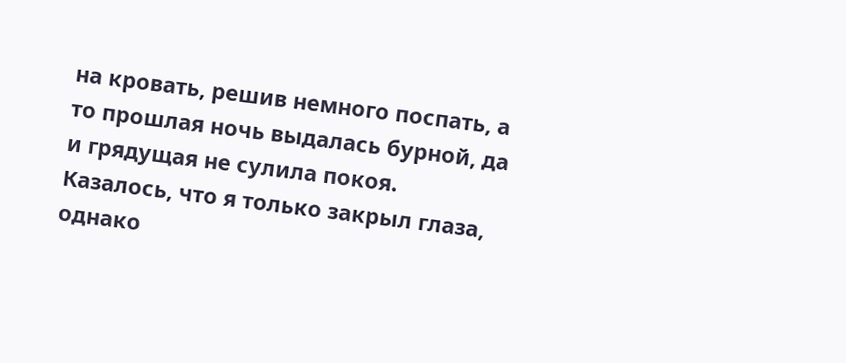на кровать, решив немного поспать, а то прошлая ночь выдалась бурной, да и грядущая не сулила покоя.
Казалось, что я только закрыл глаза, однако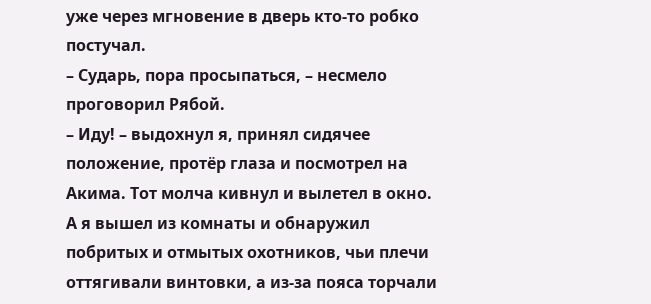уже через мгновение в дверь кто-то робко постучал.
– Сударь, пора просыпаться, – несмело проговорил Рябой.
– Иду! – выдохнул я, принял сидячее положение, протёр глаза и посмотрел на Акима. Тот молча кивнул и вылетел в окно.
А я вышел из комнаты и обнаружил побритых и отмытых охотников, чьи плечи оттягивали винтовки, а из-за пояса торчали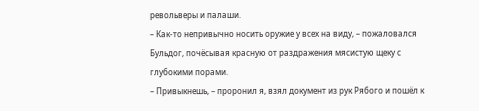револьверы и палаши.
– Как-то непривычно носить оружие у всех на виду, – пожаловался Бульдог, почёсывая красную от раздражения мясистую щеку с глубокими порами.
– Привыкнешь, – проронил я, взял документ из рук Рябого и пошёл к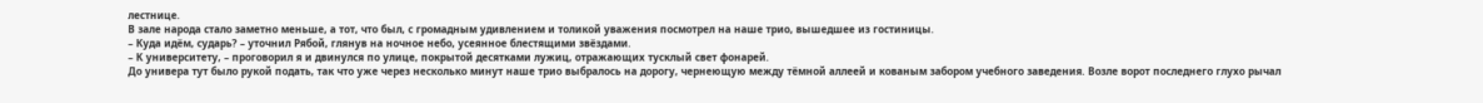лестнице.
В зале народа стало заметно меньше, а тот, что был, с громадным удивлением и толикой уважения посмотрел на наше трио, вышедшее из гостиницы.
– Куда идём, сударь? – уточнил Рябой, глянув на ночное небо, усеянное блестящими звёздами.
– К университету, – проговорил я и двинулся по улице, покрытой десятками лужиц, отражающих тусклый свет фонарей.
До универа тут было рукой подать, так что уже через несколько минут наше трио выбралось на дорогу, чернеющую между тёмной аллеей и кованым забором учебного заведения. Возле ворот последнего глухо рычал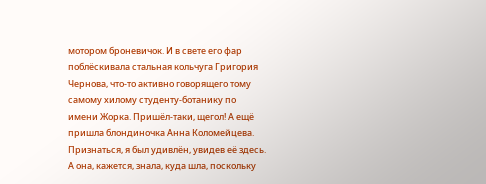мотором броневичок. И в свете его фар поблёскивала стальная кольчуга Григория Чернова, что-то активно говорящего тому самому хилому студенту-ботанику по имени Жорка. Пришёл-таки, щегол! А ещё пришла блондиночка Анна Коломейцева. Признаться, я был удивлён, увидев её здесь. А она, кажется, знала, куда шла, поскольку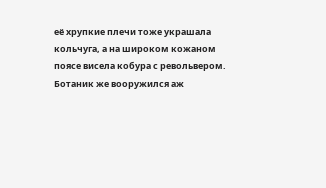её хрупкие плечи тоже украшала кольчуга, а на широком кожаном поясе висела кобура с револьвером.
Ботаник же вооружился аж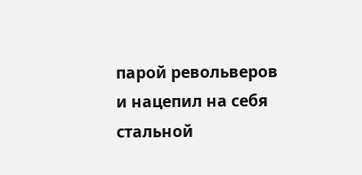парой револьверов и нацепил на себя стальной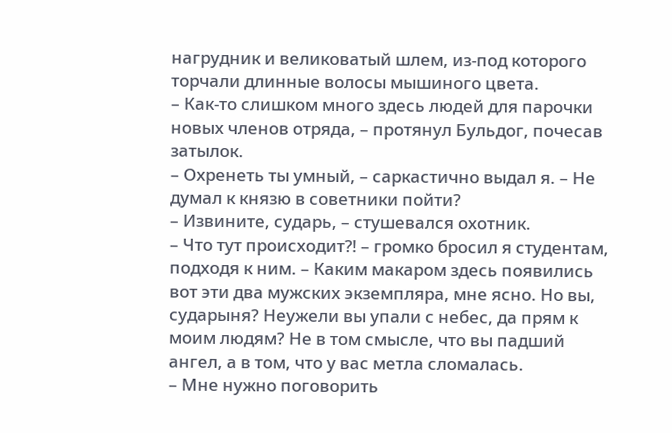нагрудник и великоватый шлем, из-под которого торчали длинные волосы мышиного цвета.
– Как-то слишком много здесь людей для парочки новых членов отряда, – протянул Бульдог, почесав затылок.
– Охренеть ты умный, – саркастично выдал я. – Не думал к князю в советники пойти?
– Извините, сударь, – стушевался охотник.
– Что тут происходит⁈ – громко бросил я студентам, подходя к ним. – Каким макаром здесь появились вот эти два мужских экземпляра, мне ясно. Но вы, сударыня? Неужели вы упали с небес, да прям к моим людям? Не в том смысле, что вы падший ангел, а в том, что у вас метла сломалась.
– Мне нужно поговорить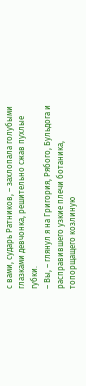с вами, сударь Ратников, – захлопала голубыми глазками девчонка, решительно сжав пухлые губки.
– Вы, – глянул я на Григория, Рябого, Бульдога и расправившего узкие плечи ботаника, топорщащего козлиную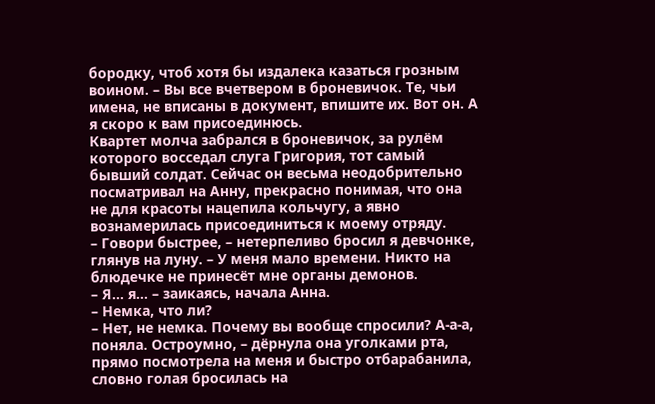бородку, чтоб хотя бы издалека казаться грозным воином. – Вы все вчетвером в броневичок. Те, чьи имена, не вписаны в документ, впишите их. Вот он. А я скоро к вам присоединюсь.
Квартет молча забрался в броневичок, за рулём которого восседал слуга Григория, тот самый бывший солдат. Сейчас он весьма неодобрительно посматривал на Анну, прекрасно понимая, что она не для красоты нацепила кольчугу, а явно вознамерилась присоединиться к моему отряду.
– Говори быстрее, – нетерпеливо бросил я девчонке, глянув на луну. – У меня мало времени. Никто на блюдечке не принесёт мне органы демонов.
– Я… я… – заикаясь, начала Анна.
– Немка, что ли?
– Нет, не немка. Почему вы вообще спросили? А-а-а, поняла. Остроумно, – дёрнула она уголками рта, прямо посмотрела на меня и быстро отбарабанила, словно голая бросилась на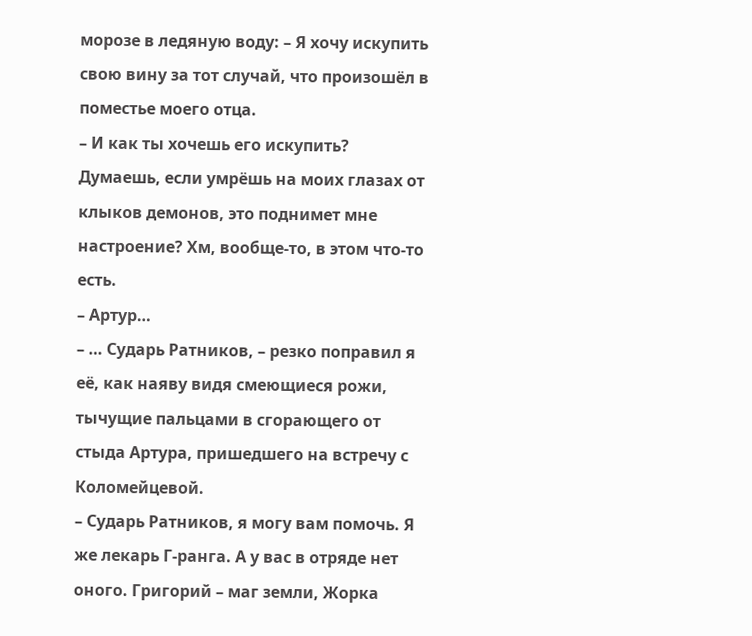морозе в ледяную воду: – Я хочу искупить свою вину за тот случай, что произошёл в поместье моего отца.
– И как ты хочешь его искупить? Думаешь, если умрёшь на моих глазах от клыков демонов, это поднимет мне настроение? Хм, вообще-то, в этом что-то есть.
– Артур…
– … Сударь Ратников, – резко поправил я её, как наяву видя смеющиеся рожи, тычущие пальцами в сгорающего от стыда Артура, пришедшего на встречу с Коломейцевой.
– Сударь Ратников, я могу вам помочь. Я же лекарь Г-ранга. А у вас в отряде нет оного. Григорий – маг земли, Жорка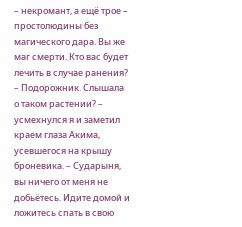– некромант, а ещё трое – простолюдины без магического дара. Вы же маг смерти. Кто вас будет лечить в случае ранения?
– Подорожник. Слышала о таком растении? – усмехнулся я и заметил краем глаза Акима, усевшегося на крышу броневика. – Сударыня, вы ничего от меня не добьётесь. Идите домой и ложитесь спать в свою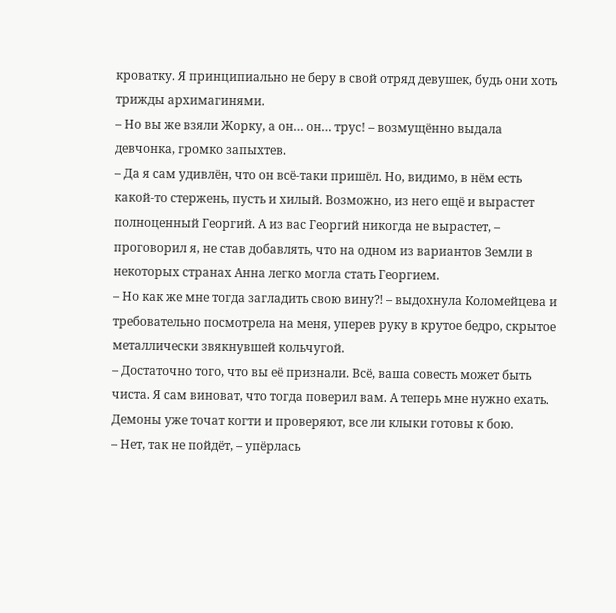кроватку. Я принципиально не беру в свой отряд девушек, будь они хоть трижды архимагинями.
– Но вы же взяли Жорку, а он… он… трус! – возмущённо выдала девчонка, громко запыхтев.
– Да я сам удивлён, что он всё-таки пришёл. Но, видимо, в нём есть какой-то стержень, пусть и хилый. Возможно, из него ещё и вырастет полноценный Георгий. А из вас Георгий никогда не вырастет, – проговорил я, не став добавлять, что на одном из вариантов Земли в некоторых странах Анна легко могла стать Георгием.
– Но как же мне тогда загладить свою вину⁈ – выдохнула Коломейцева и требовательно посмотрела на меня, уперев руку в крутое бедро, скрытое металлически звякнувшей кольчугой.
– Достаточно того, что вы её признали. Всё, ваша совесть может быть чиста. Я сам виноват, что тогда поверил вам. А теперь мне нужно ехать. Демоны уже точат когти и проверяют, все ли клыки готовы к бою.
– Нет, так не пойдёт, – упёрлась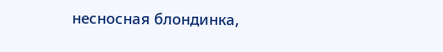несносная блондинка,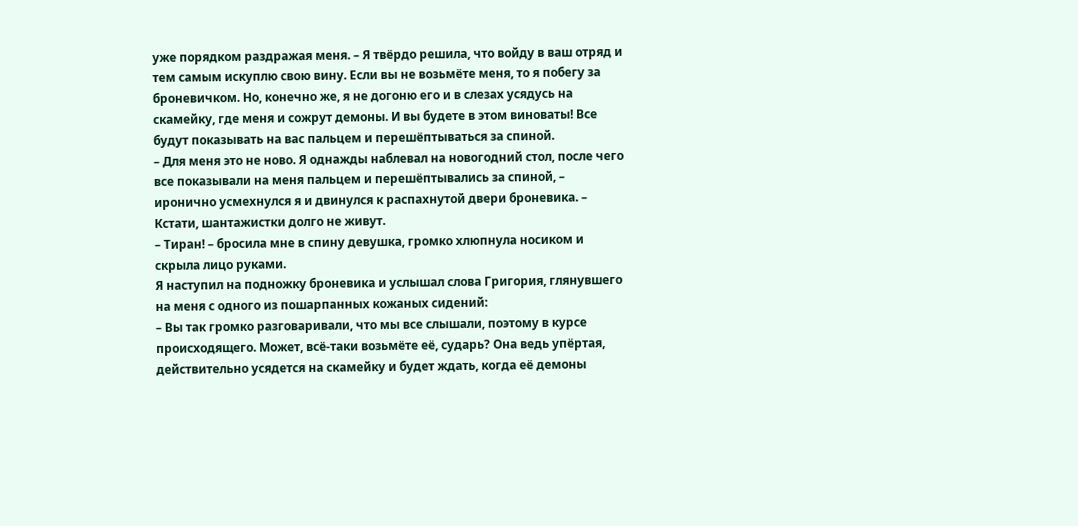уже порядком раздражая меня. – Я твёрдо решила, что войду в ваш отряд и тем самым искуплю свою вину. Если вы не возьмёте меня, то я побегу за броневичком. Но, конечно же, я не догоню его и в слезах усядусь на скамейку, где меня и сожрут демоны. И вы будете в этом виноваты! Все будут показывать на вас пальцем и перешёптываться за спиной.
– Для меня это не ново. Я однажды наблевал на новогодний стол, после чего все показывали на меня пальцем и перешёптывались за спиной, – иронично усмехнулся я и двинулся к распахнутой двери броневика. – Кстати, шантажистки долго не живут.
– Тиран! – бросила мне в спину девушка, громко хлюпнула носиком и скрыла лицо руками.
Я наступил на подножку броневика и услышал слова Григория, глянувшего на меня с одного из пошарпанных кожаных сидений:
– Вы так громко разговаривали, что мы все слышали, поэтому в курсе происходящего. Может, всё-таки возьмёте её, сударь? Она ведь упёртая, действительно усядется на скамейку и будет ждать, когда её демоны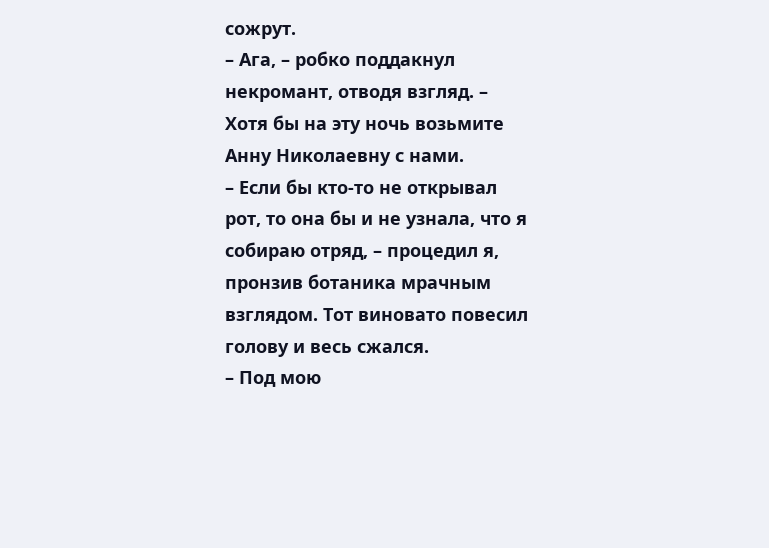сожрут.
– Ага, – робко поддакнул некромант, отводя взгляд. – Хотя бы на эту ночь возьмите Анну Николаевну с нами.
– Если бы кто-то не открывал рот, то она бы и не узнала, что я собираю отряд, – процедил я, пронзив ботаника мрачным взглядом. Тот виновато повесил голову и весь сжался.
– Под мою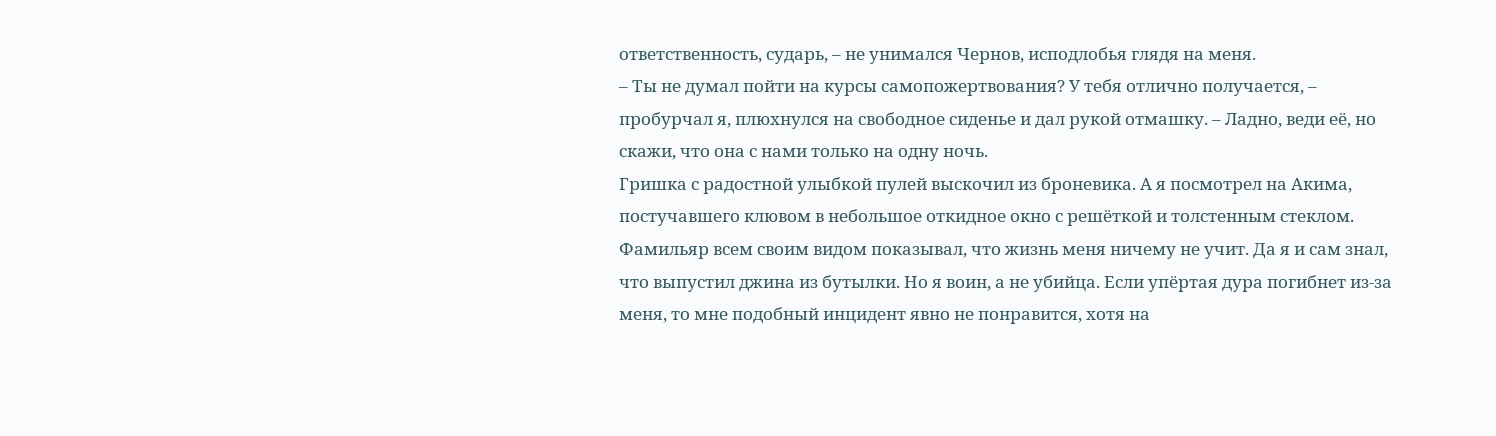ответственность, сударь, – не унимался Чернов, исподлобья глядя на меня.
– Ты не думал пойти на курсы самопожертвования? У тебя отлично получается, – пробурчал я, плюхнулся на свободное сиденье и дал рукой отмашку. – Ладно, веди её, но скажи, что она с нами только на одну ночь.
Гришка с радостной улыбкой пулей выскочил из броневика. А я посмотрел на Акима, постучавшего клювом в небольшое откидное окно с решёткой и толстенным стеклом. Фамильяр всем своим видом показывал, что жизнь меня ничему не учит. Да я и сам знал, что выпустил джина из бутылки. Но я воин, а не убийца. Если упёртая дура погибнет из-за меня, то мне подобный инцидент явно не понравится, хотя на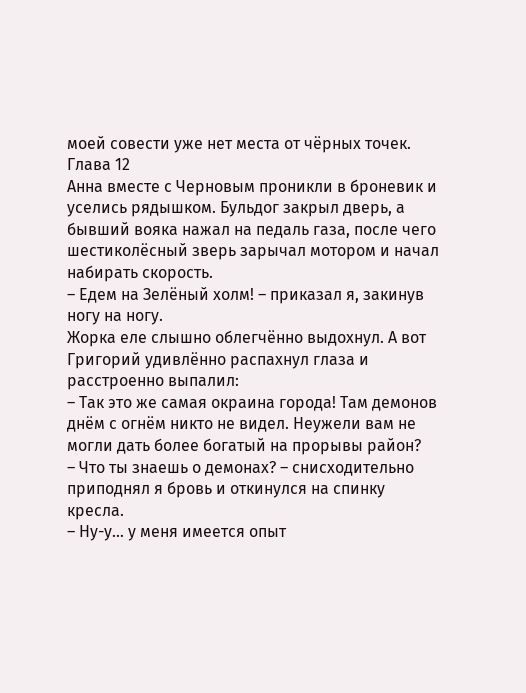моей совести уже нет места от чёрных точек.
Глава 12
Анна вместе с Черновым проникли в броневик и уселись рядышком. Бульдог закрыл дверь, а бывший вояка нажал на педаль газа, после чего шестиколёсный зверь зарычал мотором и начал набирать скорость.
– Едем на Зелёный холм! – приказал я, закинув ногу на ногу.
Жорка еле слышно облегчённо выдохнул. А вот Григорий удивлённо распахнул глаза и расстроенно выпалил:
– Так это же самая окраина города! Там демонов днём с огнём никто не видел. Неужели вам не могли дать более богатый на прорывы район?
– Что ты знаешь о демонах? – снисходительно приподнял я бровь и откинулся на спинку кресла.
– Ну-у… у меня имеется опыт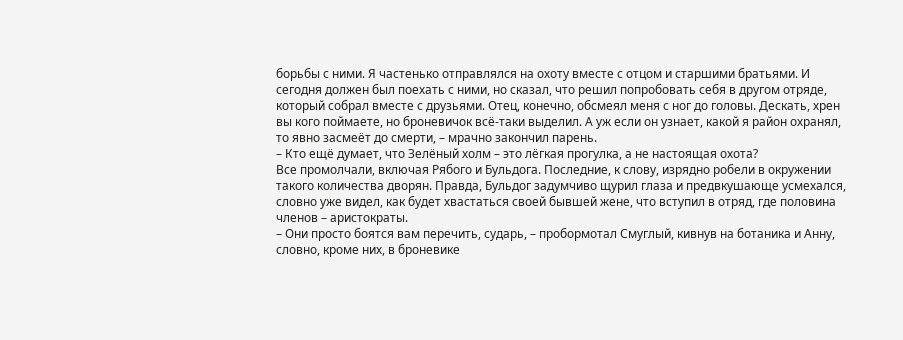борьбы с ними. Я частенько отправлялся на охоту вместе с отцом и старшими братьями. И сегодня должен был поехать с ними, но сказал, что решил попробовать себя в другом отряде, который собрал вместе с друзьями. Отец, конечно, обсмеял меня с ног до головы. Дескать, хрен вы кого поймаете, но броневичок всё-таки выделил. А уж если он узнает, какой я район охранял, то явно засмеёт до смерти, – мрачно закончил парень.
– Кто ещё думает, что Зелёный холм – это лёгкая прогулка, а не настоящая охота?
Все промолчали, включая Рябого и Бульдога. Последние, к слову, изрядно робели в окружении такого количества дворян. Правда, Бульдог задумчиво щурил глаза и предвкушающе усмехался, словно уже видел, как будет хвастаться своей бывшей жене, что вступил в отряд, где половина членов – аристократы.
– Они просто боятся вам перечить, сударь, – пробормотал Смуглый, кивнув на ботаника и Анну, словно, кроме них, в броневике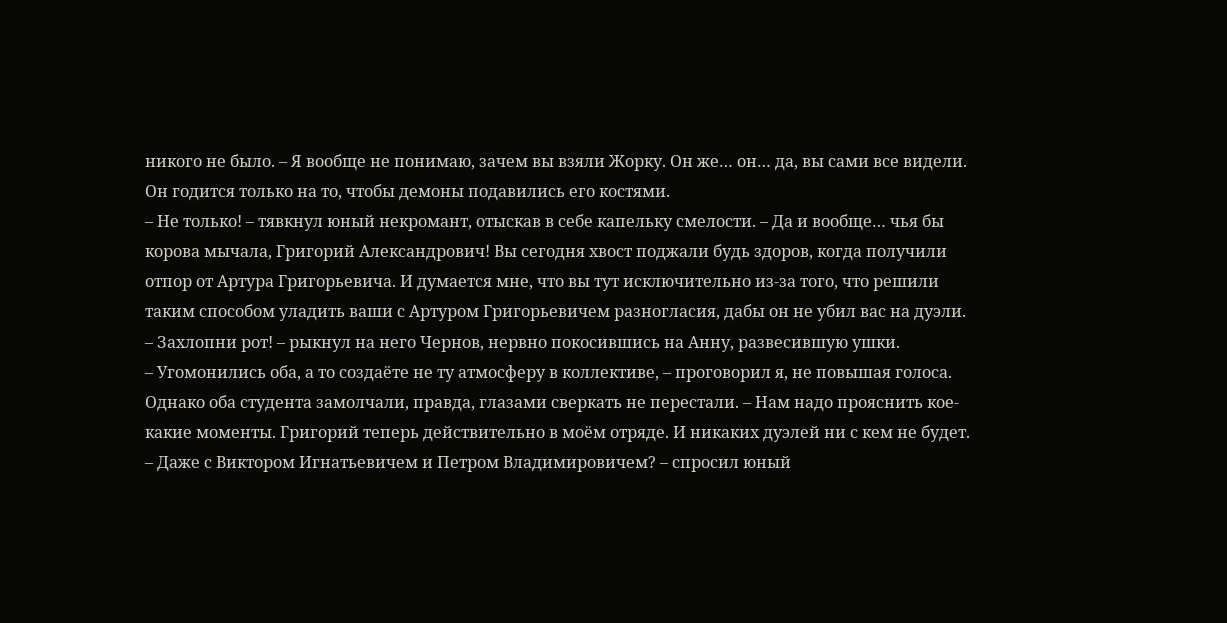никого не было. – Я вообще не понимаю, зачем вы взяли Жорку. Он же… он… да, вы сами все видели. Он годится только на то, чтобы демоны подавились его костями.
– Не только! – тявкнул юный некромант, отыскав в себе капельку смелости. – Да и вообще… чья бы корова мычала, Григорий Александрович! Вы сегодня хвост поджали будь здоров, когда получили отпор от Артура Григорьевича. И думается мне, что вы тут исключительно из-за того, что решили таким способом уладить ваши с Артуром Григорьевичем разногласия, дабы он не убил вас на дуэли.
– Захлопни рот! – рыкнул на него Чернов, нервно покосившись на Анну, развесившую ушки.
– Угомонились оба, а то создаёте не ту атмосферу в коллективе, – проговорил я, не повышая голоса. Однако оба студента замолчали, правда, глазами сверкать не перестали. – Нам надо прояснить кое-какие моменты. Григорий теперь действительно в моём отряде. И никаких дуэлей ни с кем не будет.
– Даже с Виктором Игнатьевичем и Петром Владимировичем? – спросил юный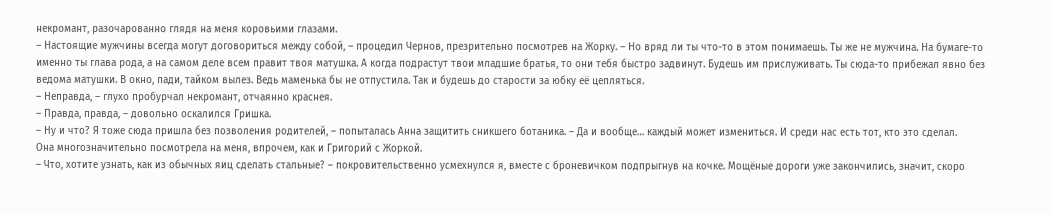некромант, разочарованно глядя на меня коровьими глазами.
– Настоящие мужчины всегда могут договориться между собой, – процедил Чернов, презрительно посмотрев на Жорку. – Но вряд ли ты что-то в этом понимаешь. Ты же не мужчина. На бумаге-то именно ты глава рода, а на самом деле всем правит твоя матушка. А когда подрастут твои младшие братья, то они тебя быстро задвинут. Будешь им прислуживать. Ты сюда-то прибежал явно без ведома матушки. В окно, пади, тайком вылез. Ведь маменька бы не отпустила. Так и будешь до старости за юбку её цепляться.
– Неправда, – глухо пробурчал некромант, отчаянно краснея.
– Правда, правда, – довольно оскалился Гришка.
– Ну и что? Я тоже сюда пришла без позволения родителей, – попыталась Анна защитить сникшего ботаника. – Да и вообще… каждый может измениться. И среди нас есть тот, кто это сделал.
Она многозначительно посмотрела на меня, впрочем, как и Григорий с Жоркой.
– Что, хотите узнать, как из обычных яиц сделать стальные? – покровительственно усмехнулся я, вместе с броневичком подпрыгнув на кочке. Мощёные дороги уже закончились, значит, скоро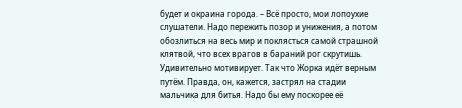будет и окраина города. – Всё просто, мои лопоухие слушатели. Надо пережить позор и унижения, а потом обозлиться на весь мир и поклясться самой страшной клятвой, что всех врагов в бараний рог скрутишь. Удивительно мотивирует. Так что Жорка идёт верным путём. Правда, он, кажется, застрял на стадии мальчика для битья. Надо бы ему поскорее её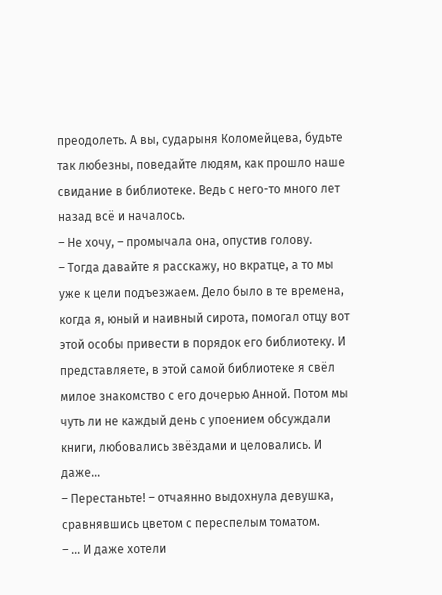преодолеть. А вы, сударыня Коломейцева, будьте так любезны, поведайте людям, как прошло наше свидание в библиотеке. Ведь с него-то много лет назад всё и началось.
– Не хочу, – промычала она, опустив голову.
– Тогда давайте я расскажу, но вкратце, а то мы уже к цели подъезжаем. Дело было в те времена, когда я, юный и наивный сирота, помогал отцу вот этой особы привести в порядок его библиотеку. И представляете, в этой самой библиотеке я свёл милое знакомство с его дочерью Анной. Потом мы чуть ли не каждый день с упоением обсуждали книги, любовались звёздами и целовались. И даже…
– Перестаньте! – отчаянно выдохнула девушка, сравнявшись цветом с переспелым томатом.
– … И даже хотели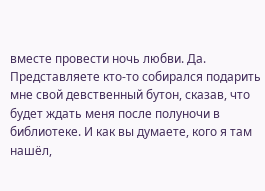вместе провести ночь любви. Да. Представляете кто-то собирался подарить мне свой девственный бутон, сказав, что будет ждать меня после полуночи в библиотеке. И как вы думаете, кого я там нашёл,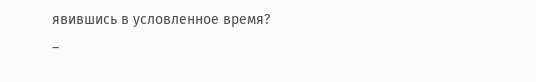явившись в условленное время?
–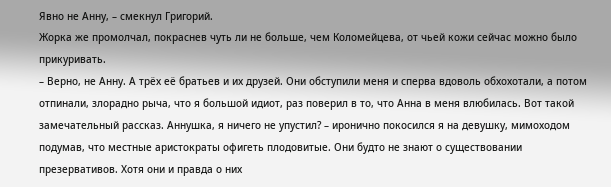Явно не Анну, – смекнул Григорий.
Жорка же промолчал, покраснев чуть ли не больше, чем Коломейцева, от чьей кожи сейчас можно было прикуривать.
– Верно, не Анну. А трёх её братьев и их друзей. Они обступили меня и сперва вдоволь обхохотали, а потом отпинали, злорадно рыча, что я большой идиот, раз поверил в то, что Анна в меня влюбилась. Вот такой замечательный рассказ. Аннушка, я ничего не упустил? – иронично покосился я на девушку, мимоходом подумав, что местные аристократы офигеть плодовитые. Они будто не знают о существовании презервативов. Хотя они и правда о них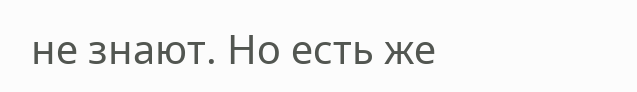не знают. Но есть же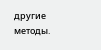другие методы.